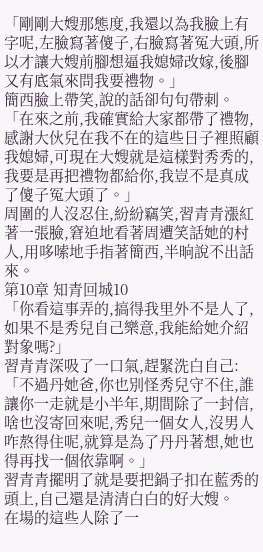「剛剛大嫂那態度,我還以為我臉上有字呢,左臉寫著傻子,右臉寫著冤大頭,所以才讓大嫂前腳想逼我媳婦改嫁,後腳又有底氣來問我要禮物。」
簡西臉上帶笑,說的話卻句句帶刺。
「在來之前,我確實給大家都帶了禮物,感謝大伙兒在我不在的這些日子裡照顧我媳婦,可現在大嫂就是這樣對秀秀的,我要是再把禮物都給你,我豈不是真成了傻子冤大頭了。」
周圍的人沒忍住,紛紛竊笑,習青青漲紅著一張臉,窘迫地看著周遭笑話她的村人,用哆嗦地手指著簡西,半晌說不出話來。
第10章 知青回城10
「你看這事弄的,搞得我里外不是人了,如果不是秀兒自己樂意,我能給她介紹對象嗎?」
習青青深吸了一口氣,趕緊洗白自己:「不過丹她爸,你也別怪秀兒守不住,誰讓你一走就是小半年,期間除了一封信,啥也沒寄回來呢,秀兒一個女人,沒男人咋熬得住呢,就算是為了丹丹著想,她也得再找一個依靠啊。」
習青青擺明了就是要把鍋子扣在藍秀的頭上,自己還是清清白白的好大嫂。
在場的這些人除了一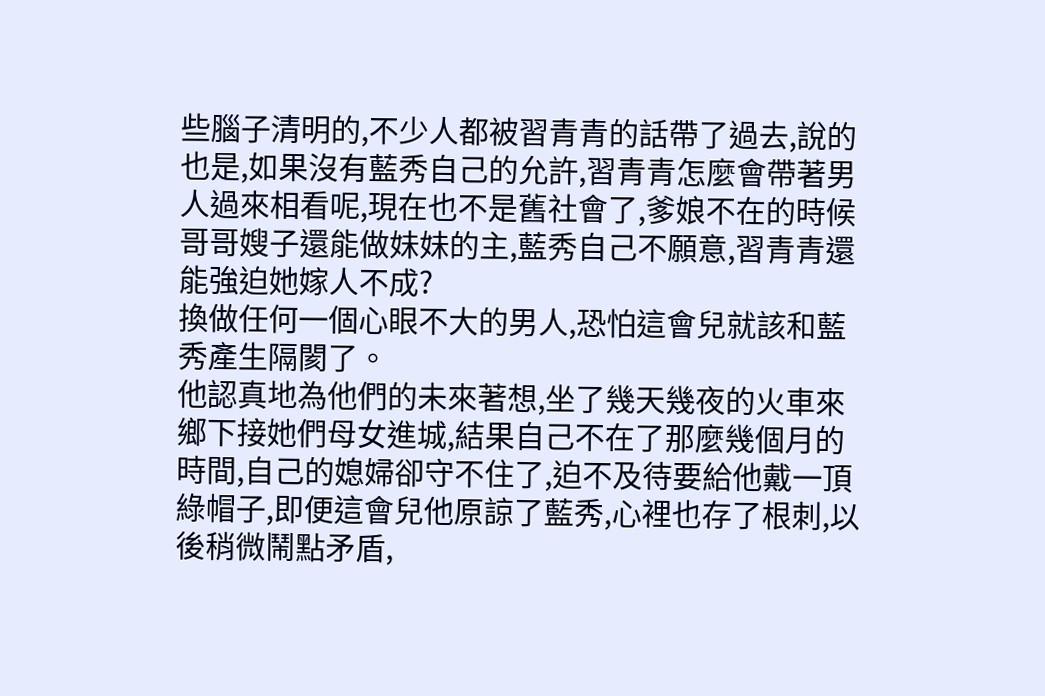些腦子清明的,不少人都被習青青的話帶了過去,說的也是,如果沒有藍秀自己的允許,習青青怎麼會帶著男人過來相看呢,現在也不是舊社會了,爹娘不在的時候哥哥嫂子還能做妹妹的主,藍秀自己不願意,習青青還能強迫她嫁人不成?
換做任何一個心眼不大的男人,恐怕這會兒就該和藍秀產生隔閡了。
他認真地為他們的未來著想,坐了幾天幾夜的火車來鄉下接她們母女進城,結果自己不在了那麼幾個月的時間,自己的媳婦卻守不住了,迫不及待要給他戴一頂綠帽子,即便這會兒他原諒了藍秀,心裡也存了根刺,以後稍微鬧點矛盾,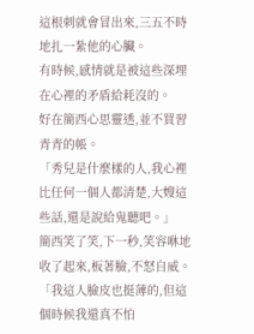這根刺就會冒出來,三五不時地扎一紮他的心臟。
有時候,感情就是被這些深埋在心裡的矛盾給耗沒的。
好在簡西心思靈透,並不買習青青的帳。
「秀兒是什麼樣的人,我心裡比任何一個人都清楚,大嫂這些話,還是說給鬼聽吧。」
簡西笑了笑,下一秒,笑容咻地收了起來,板著臉,不怒自威。
「我這人臉皮也挺薄的,但這個時候我還真不怕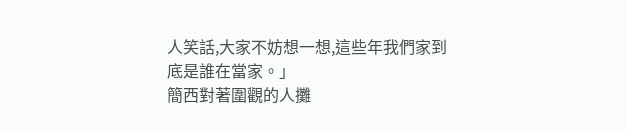人笑話,大家不妨想一想,這些年我們家到底是誰在當家。」
簡西對著圍觀的人攤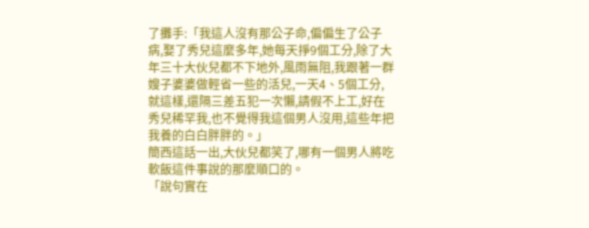了攤手:「我這人沒有那公子命,偏偏生了公子病,娶了秀兒這麼多年,她每天掙9個工分,除了大年三十大伙兒都不下地外,風雨無阻,我跟著一群嫂子婆婆做輕省一些的活兒,一天4、5個工分,就這樣,還隔三差五犯一次懶,請假不上工,好在秀兒稀罕我,也不覺得我這個男人沒用,這些年把我養的白白胖胖的。」
簡西這話一出,大伙兒都笑了,哪有一個男人將吃軟飯這件事說的那麼順口的。
「說句實在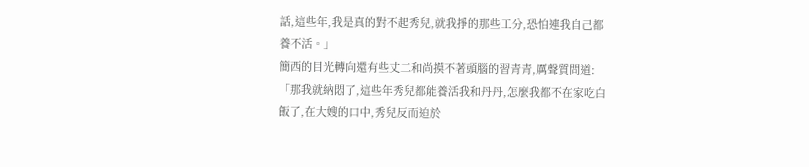話,這些年,我是真的對不起秀兒,就我掙的那些工分,恐怕連我自己都養不活。」
簡西的目光轉向還有些丈二和尚摸不著頭腦的習青青,厲聲質問道:「那我就納悶了,這些年秀兒都能養活我和丹丹,怎麼我都不在家吃白飯了,在大嫂的口中,秀兒反而迫於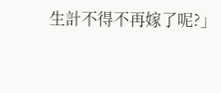生計不得不再嫁了呢?」